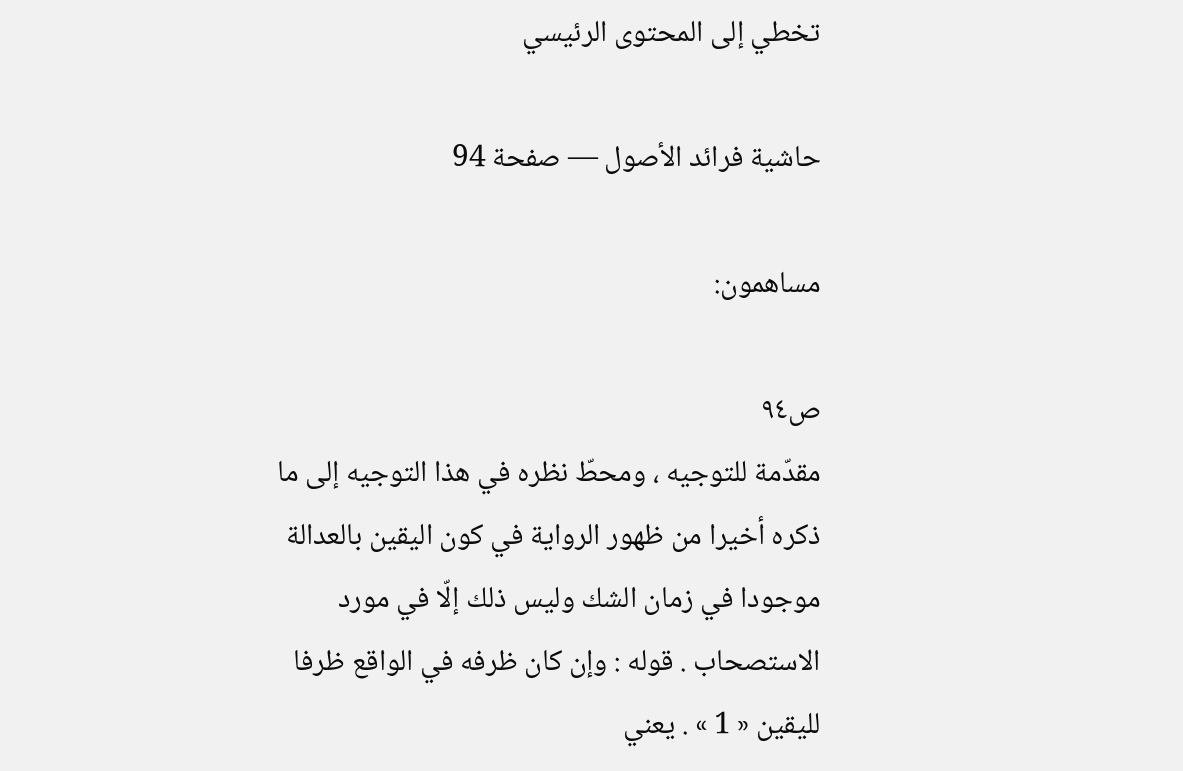تخطي إلى المحتوى الرئيسي

حاشية فرائد الأصول — صفحة 94

مساهمون:

ص٩٤
مقدّمة للتوجيه ، ومحطّ نظره في هذا التوجيه إلى ما ذكره أخيرا من ظهور الرواية في كون اليقين بالعدالة موجودا في زمان الشك وليس ذلك إلّا في مورد الاستصحاب . قوله : وإن كان ظرفه في الواقع ظرفا لليقين « 1 » . يعني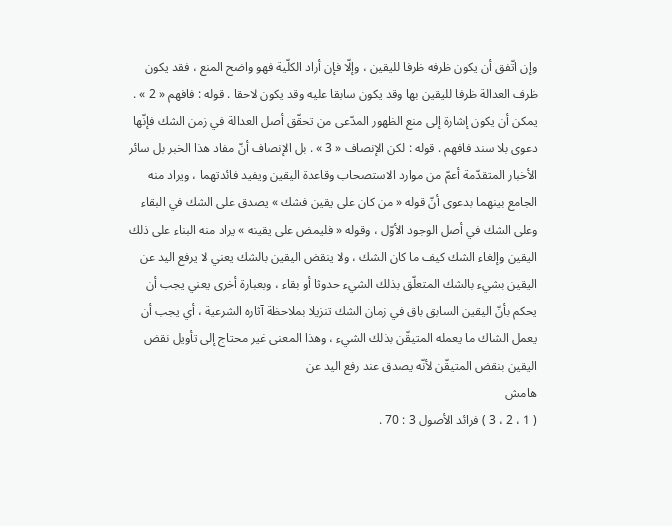وإن اتّفق أن يكون ظرفه ظرفا لليقين ، وإلّا فإن أراد الكلّية فهو واضح المنع ، فقد يكون ظرف العدالة ظرفا لليقين بها وقد يكون سابقا عليه وقد يكون لاحقا . قوله : فافهم « 2 » . يمكن أن يكون إشارة إلى منع الظهور المدّعى من تحقّق أصل العدالة في زمن الشك فإنّها دعوى بلا سند فافهم . قوله : لكن الإنصاف « 3 » . بل الإنصاف أنّ مفاد هذا الخبر بل سائر الأخبار المتقدّمة أعمّ من موارد الاستصحاب وقاعدة اليقين ويفيد فائدتهما ، ويراد منه الجامع بينهما بدعوى أنّ قوله « من كان على يقين فشك » يصدق على الشك في البقاء وعلى الشك في أصل الوجود الأوّل ، وقوله « فليمض على يقينه » يراد منه البناء على ذلك اليقين وإلغاء الشك كيف ما كان الشك ، ولا ينقض اليقين بالشك يعني لا يرفع اليد عن اليقين بشيء بالشك المتعلّق بذلك الشيء حدوثا أو بقاء ، وبعبارة أخرى يعني يجب أن يحكم بأنّ اليقين السابق باق في زمان الشك تنزيلا بملاحظة آثاره الشرعية ، أي يجب أن يعمل الشاك ما يعمله المتيقّن بذلك الشيء ، وهذا المعنى غير محتاج إلى تأويل نقض اليقين بنقض المتيقّن لأنّه يصدق عند رفع اليد عن
هامش
( 1 ، 2 ، 3 ) فرائد الأصول 3 : 70 .